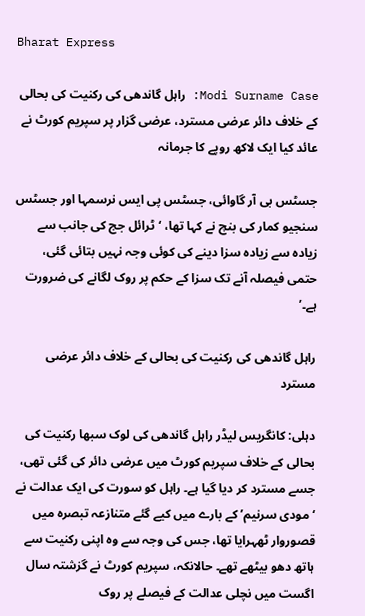Bharat Express

Modi Surname Case: راہل گاندھی کی رکنیت کی بحالی کے خلاف دائر عرضی مسترد، عرضی گزار پر سپریم کورٹ نے عائد کیا ایک لاکھ روپے کا جرمانہ

جسٹس بی آر گاوائی، جسٹس پی ایس نرسمہا اور جسٹس سنجیو کمار کی بنچ نے کہا تھا، ‘ٹرائل جج کی جانب سے زیادہ سے زیادہ سزا دینے کی کوئی وجہ نہیں بتائی گئی، حتمی فیصلہ آنے تک سزا کے حکم پر روک لگانے کی ضرورت ہے۔’

راہل گاندھی کی رکنیت کی بحالی کے خلاف دائر عرضی مسترد

دہلی: کانگریس لیڈر راہل گاندھی کی لوک سبھا رکنیت کی بحالی کے خلاف سپریم کورٹ میں عرضی دائر کی گئی تھی، جسے مسترد کر دیا گیا ہے۔ راہل کو سورت کی ایک عدالت نے ‘مودی سرنیم’ کے بارے میں کیے گئے متنازعہ تبصرہ میں قصوروار ٹھہرایا تھا، جس کی وجہ سے وہ اپنی رکنیت سے ہاتھ دھو بیٹھے تھے۔ حالانکہ، سپریم کورٹ نے گزشتہ سال اگست میں نچلی عدالت کے فیصلے پر روک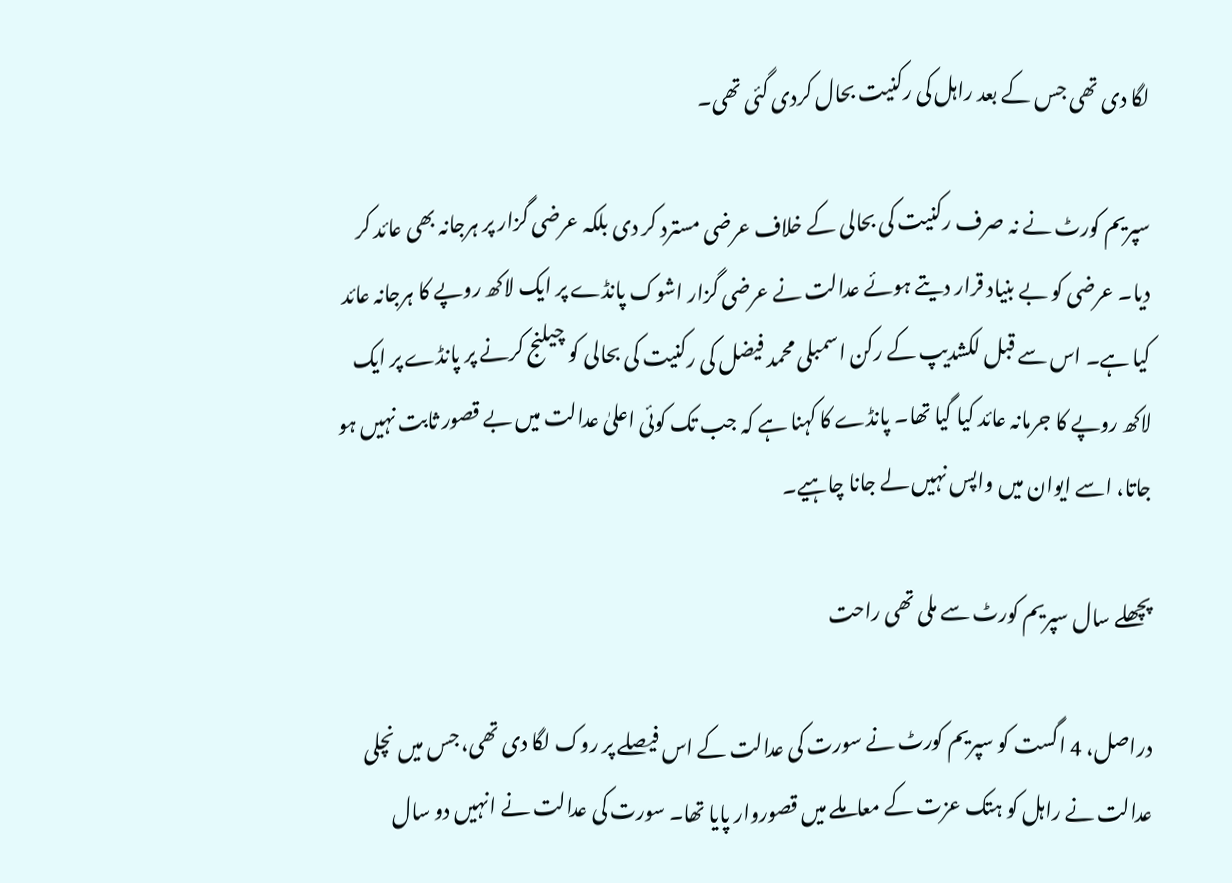لگا دی تھی جس کے بعد راہل کی رکنیت بحال کردی گئی تھی۔

سپریم کورٹ نے نہ صرف رکنیت کی بحالی کے خلاف عرضی مسترد کر دی بلکہ عرضی گزار پر ہرجانہ بھی عائد کر دیا۔ عرضی کو بے بنیاد قرار دیتے ہوئے عدالت نے عرضی گزار اشوک پانڈے پر ایک لاکھ روپے کا ہرجانہ عائد کیا ہے۔ اس سے قبل لکشدیپ کے رکن اسمبلی محمد فیضل کی رکنیت کی بحالی کو چیلنج کرنے پر پانڈے پر ایک لاکھ روپے کا جرمانہ عائد کیا گیا تھا۔ پانڈے کا کہنا ہے کہ جب تک کوئی اعلیٰ عدالت میں بے قصور ثابت نہیں ہو جاتا، اسے ایوان میں واپس نہیں لے جانا چاہیے۔

پچھلے سال سپریم کورٹ سے ملی تھی راحت

دراصل، 4 اگست کو سپریم کورٹ نے سورت کی عدالت کے اس فیصلے پر روک لگا دی تھی، جس میں نچلی عدالت نے راہل کو ہتک عزت کے معاملے میں قصوروار پایا تھا۔ سورت کی عدالت نے انہیں دو سال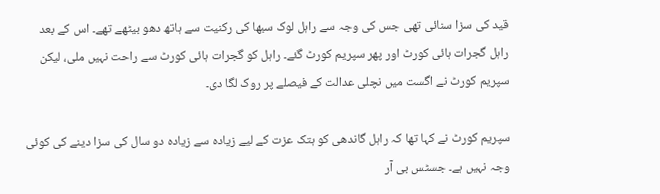قید کی سزا سنائی تھی جس کی وجہ سے راہل لوک سبھا کی رکنیت سے ہاتھ دھو بیٹھے تھے۔ اس کے بعد راہل گجرات ہائی کورٹ اور پھر سپریم کورٹ گئے۔ راہل کو گجرات ہائی کورٹ سے راحت نہیں ملی، لیکن سپریم کورٹ نے اگست میں نچلی عدالت کے فیصلے پر روک لگا دی۔

سپریم کورٹ نے کہا تھا کہ راہل گاندھی کو ہتک عزت کے لیے زیادہ سے زیادہ دو سال کی سزا دینے کی کوئی وجہ نہیں ہے۔ جسٹس بی آر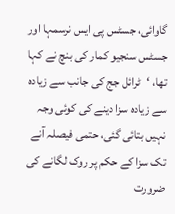گاوائی، جسٹس پی ایس نرسمہا اور جسٹس سنجیو کمار کی بنچ نے کہا تھا، ‘ٹرائل جج کی جانب سے زیادہ سے زیادہ سزا دینے کی کوئی وجہ نہیں بتائی گئی، حتمی فیصلہ آنے تک سزا کے حکم پر روک لگانے کی ضرورت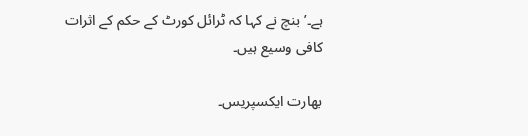ہے۔’ بنچ نے کہا کہ ٹرائل کورٹ کے حکم کے اثرات کافی وسیع ہیں۔

بھارت ایکسپریس۔